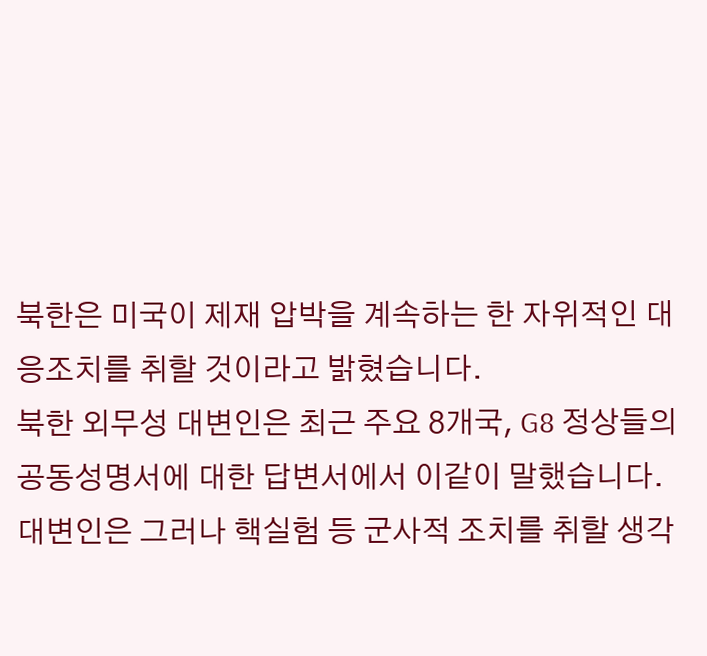북한은 미국이 제재 압박을 계속하는 한 자위적인 대응조치를 취할 것이라고 밝혔습니다.
북한 외무성 대변인은 최근 주요 8개국, G8 정상들의 공동성명서에 대한 답변서에서 이같이 말했습니다.
대변인은 그러나 핵실험 등 군사적 조치를 취할 생각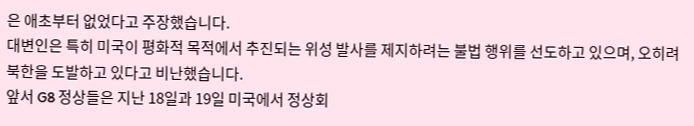은 애초부터 없었다고 주장했습니다.
대변인은 특히 미국이 평화적 목적에서 추진되는 위성 발사를 제지하려는 불법 행위를 선도하고 있으며, 오히려 북한을 도발하고 있다고 비난했습니다.
앞서 G8 정상들은 지난 18일과 19일 미국에서 정상회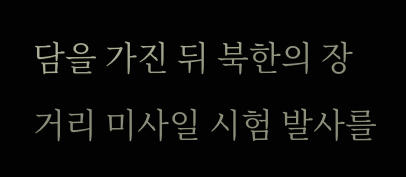담을 가진 뒤 북한의 장거리 미사일 시험 발사를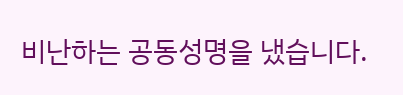비난하는 공동성명을 냈습니다.